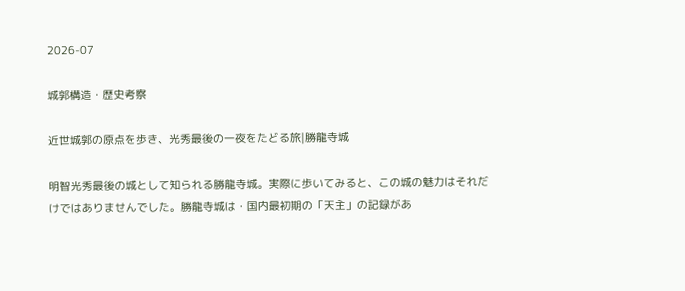2026-07

城郭構造・歴史考察

近世城郭の原点を歩き、光秀最後の一夜をたどる旅|勝龍寺城

明智光秀最後の城として知られる勝龍寺城。実際に歩いてみると、この城の魅力はそれだけではありませんでした。勝龍寺城は・国内最初期の「天主」の記録があ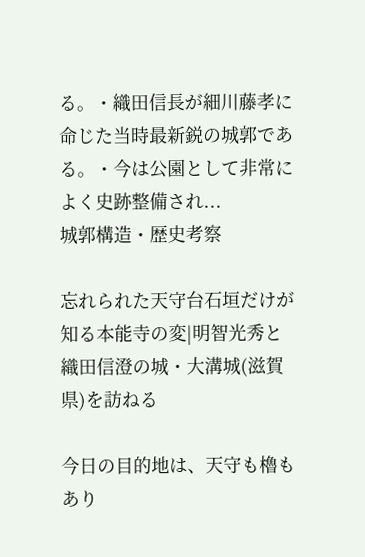る。・織田信長が細川藤孝に命じた当時最新鋭の城郭である。・今は公園として非常によく史跡整備され...
城郭構造・歴史考察

忘れられた天守台石垣だけが知る本能寺の変|明智光秀と織田信澄の城・大溝城(滋賀県)を訪ねる

今日の目的地は、天守も櫓もあり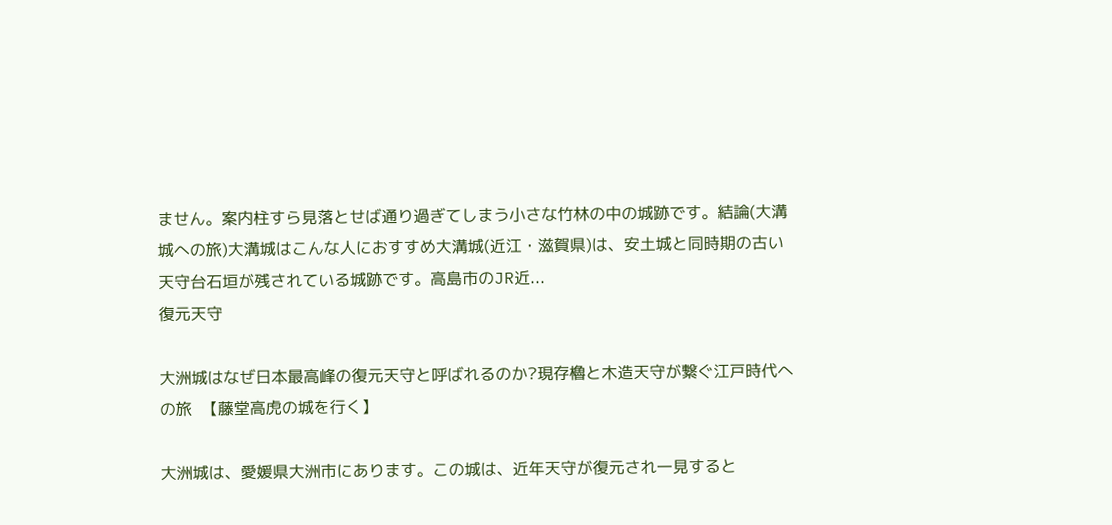ません。案内柱すら見落とせば通り過ぎてしまう小さな竹林の中の城跡です。結論(大溝城への旅)大溝城はこんな人におすすめ大溝城(近江・滋賀県)は、安土城と同時期の古い天守台石垣が残されている城跡です。高島市のJR近...
復元天守

大洲城はなぜ日本最高峰の復元天守と呼ばれるのか?現存櫓と木造天守が繋ぐ江戸時代への旅  【藤堂高虎の城を行く】

大洲城は、愛媛県大洲市にあります。この城は、近年天守が復元され一見すると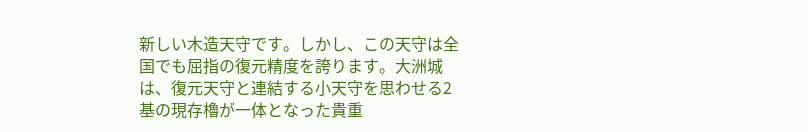新しい木造天守です。しかし、この天守は全国でも屈指の復元精度を誇ります。大洲城は、復元天守と連結する小天守を思わせる2基の現存櫓が一体となった貴重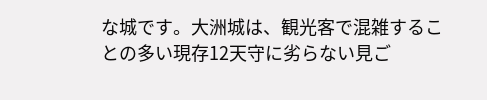な城です。大洲城は、観光客で混雑することの多い現存12天守に劣らない見ご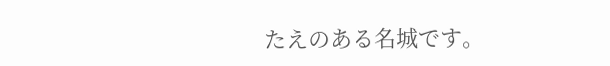たえのある名城です。